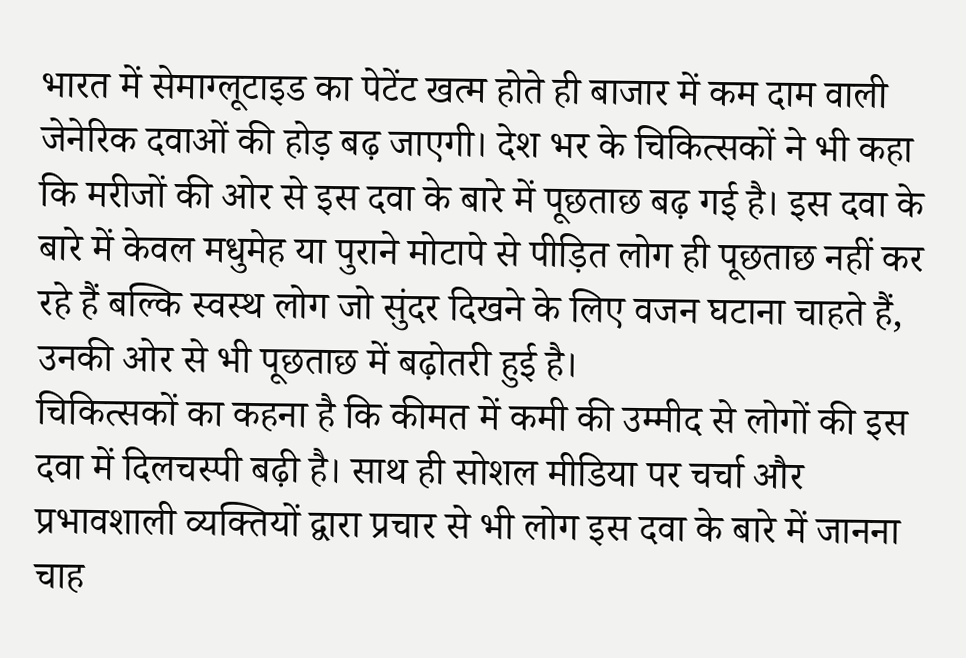भारत में सेमाग्लूटाइड का पेटेंट खत्म होते ही बाजार में कम दाम वाली जेनेरिक दवाओं की होड़ बढ़ जाएगी। देश भर के चिकित्सकों ने भी कहा कि मरीजों की ओर से इस दवा के बारे में पूछताछ बढ़ गई है। इस दवा के बारे में केवल मधुमेह या पुराने मोटापे से पीड़ित लोग ही पूछताछ नहीं कर रहे हैं बल्कि स्वस्थ लोग जो सुंदर दिखने के लिए वजन घटाना चाहते हैं, उनकी ओर से भी पूछताछ में बढ़ोतरी हुई है।
चिकित्सकों का कहना है कि कीमत में कमी की उम्मीद से लोगों की इस दवा में दिलचस्पी बढ़ी है। साथ ही सोशल मीडिया पर चर्चा और प्रभावशाली व्यक्तियों द्वारा प्रचार से भी लोग इस दवा के बारे में जानना चाह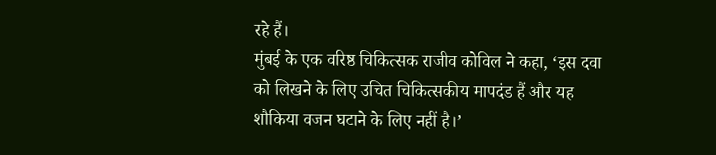रहे हैं।
मुंबई के एक वरिष्ठ चिकित्सक राजीव कोविल ने कहा, ‘इस दवा को लिखने के लिए उचित चिकित्सकीय मापदंड हैं और यह शौकिया वजन घटाने के लिए नहीं है।’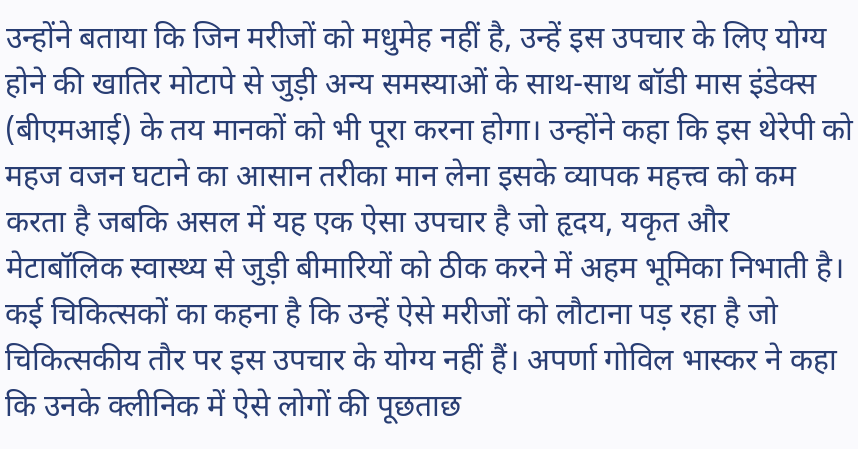उन्होंने बताया कि जिन मरीजों को मधुमेह नहीं है, उन्हें इस उपचार के लिए योग्य होने की खातिर मोटापे से जुड़ी अन्य समस्याओं के साथ-साथ बॉडी मास इंडेक्स (बीएमआई) के तय मानकों को भी पूरा करना होगा। उन्होंने कहा कि इस थेरेपी को महज वजन घटाने का आसान तरीका मान लेना इसके व्यापक महत्त्व को कम करता है जबकि असल में यह एक ऐसा उपचार है जो हृदय, यकृत और मेटाबॉलिक स्वास्थ्य से जुड़ी बीमारियों को ठीक करने में अहम भूमिका निभाती है।
कई चिकित्सकों का कहना है कि उन्हें ऐसे मरीजों को लौटाना पड़ रहा है जो चिकित्सकीय तौर पर इस उपचार के योग्य नहीं हैं। अपर्णा गोविल भास्कर ने कहा कि उनके क्लीनिक में ऐसे लोगों की पूछताछ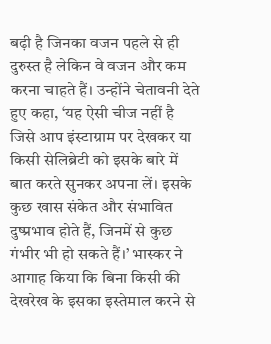बढ़ी है जिनका वजन पहले से ही दुरुस्त है लेकिन वे वजन और कम करना चाहते हैं। उन्होंने चेतावनी देते हुए कहा, ‘यह ऐसी चीज नहीं है जिसे आप इंस्टाग्राम पर देखकर या किसी सेलिब्रेटी को इसके बारे में बात करते सुनकर अपना लें। इसके कुछ खास संकेत और संभावित दुष्प्रभाव होते हैं, जिनमें से कुछ गंभीर भी हो सकते हैं।’ भास्कर ने आगाह किया कि बिना किसी की देखरेख के इसका इस्तेमाल करने से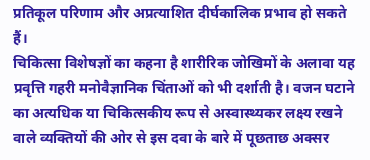प्रतिकूल परिणाम और अप्रत्याशित दीर्घकालिक प्रभाव हो सकते हैं।
चिकित्सा विशेषज्ञों का कहना है शारीरिक जोखिमों के अलावा यह प्रवृत्ति गहरी मनोवैज्ञानिक चिंताओं को भी दर्शाती है। वजन घटाने का अत्यधिक या चिकित्सकीय रूप से अस्वास्थ्यकर लक्ष्य रखने वाले व्यक्तियों की ओर से इस दवा के बारे में पूछताछ अक्सर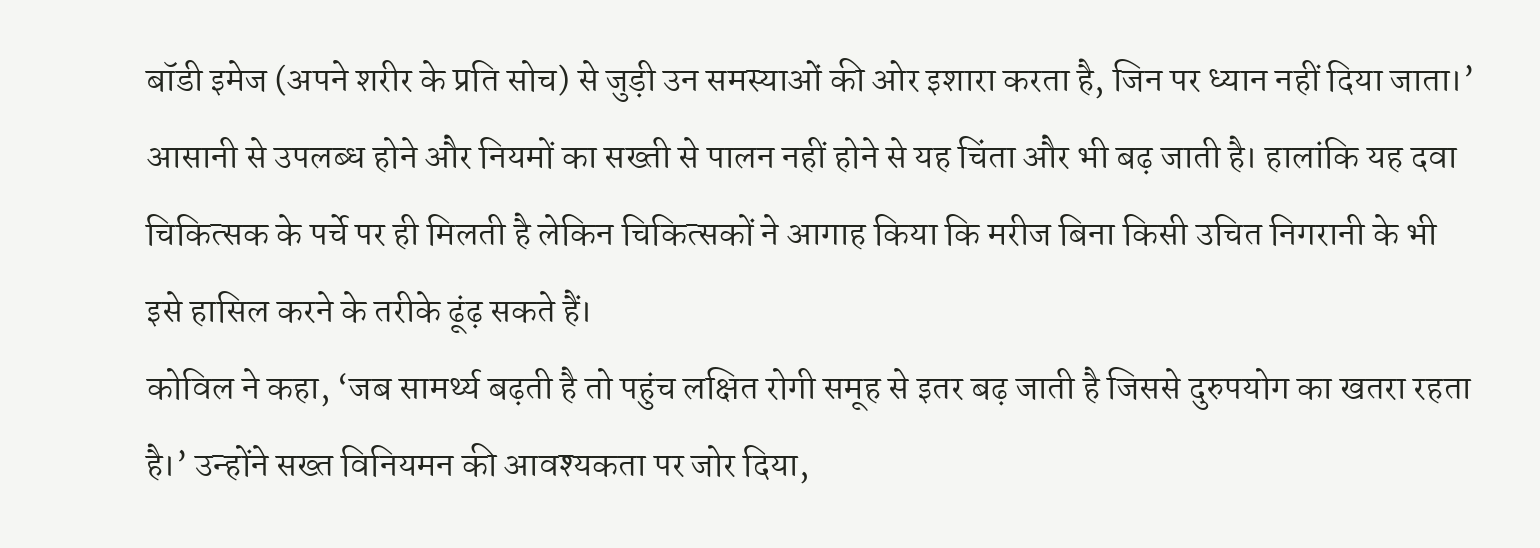बॉडी इमेज (अपने शरीर के प्रति सोच) से जुड़ी उन समस्याओं की ओर इशारा करता है, जिन पर ध्यान नहीं दिया जाता।’
आसानी से उपलब्ध होने और नियमों का सख्ती से पालन नहीं होने से यह चिंता और भी बढ़ जाती है। हालांकि यह दवा चिकित्सक के पर्चे पर ही मिलती है लेकिन चिकित्सकों ने आगाह किया कि मरीज बिना किसी उचित निगरानी के भी इसे हासिल करने के तरीके ढूंढ़ सकते हैं।
कोविल ने कहा, ‘जब सामर्थ्य बढ़ती है तो पहुंच लक्षित रोगी समूह से इतर बढ़ जाती है जिससे दुरुपयोग का खतरा रहता है।’ उन्होंने सख्त विनियमन की आवश्यकता पर जोर दिया,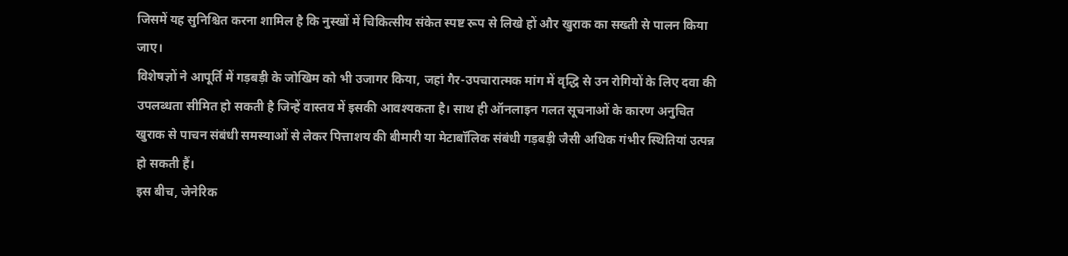जिसमें यह सुनिश्चित करना शामिल है कि नुस्खों में चिकित्सीय संकेत स्पष्ट रूप से लिखे हों और खुराक का सख्ती से पालन किया जाए।
विशेषज्ञों ने आपूर्ति में गड़बड़ी के जोखिम को भी उजागर किया, जहां गैर-उपचारात्मक मांग में वृद्धि से उन रोगियों के लिए दवा की उपलब्धता सीमित हो सकती है जिन्हें वास्तव में इसकी आवश्यकता है। साथ ही ऑनलाइन गलत सूचनाओं के कारण अनुचित खुराक से पाचन संबंधी समस्याओं से लेकर पित्ताशय की बीमारी या मेटाबॉलिक संबंधी गड़बड़ी जैसी अधिक गंभीर स्थितियां उत्पन्न हो सकती हैं।
इस बीच, जेनेरिक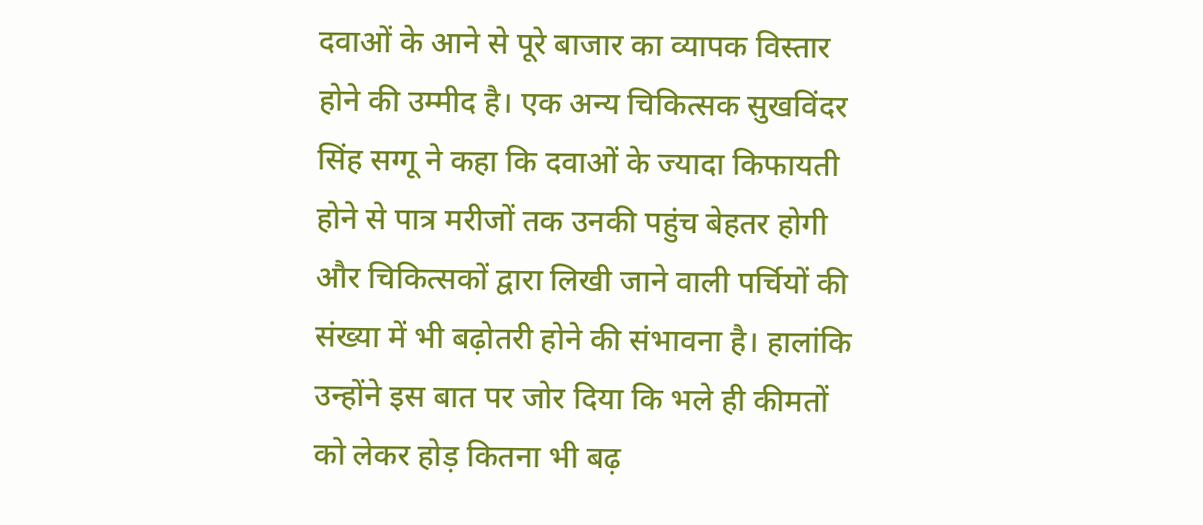दवाओं के आने से पूरे बाजार का व्यापक विस्तार होने की उम्मीद है। एक अन्य चिकित्सक सुखविंदर सिंह सग्गू ने कहा कि दवाओं के ज्यादा किफायती होने से पात्र मरीजों तक उनकी पहुंच बेहतर होगी और चिकित्सकों द्वारा लिखी जाने वाली पर्चियों की संख्या में भी बढ़ोतरी होने की संभावना है। हालांकि उन्होंने इस बात पर जोर दिया कि भले ही कीमतों को लेकर होड़ कितना भी बढ़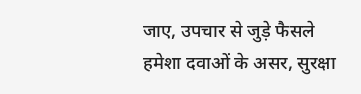जाए, उपचार से जुड़े फैसले हमेशा दवाओं के असर, सुरक्षा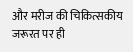और मरीज की चिकित्सकीय जरूरत पर ही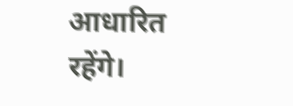आधारित रहेंगे।